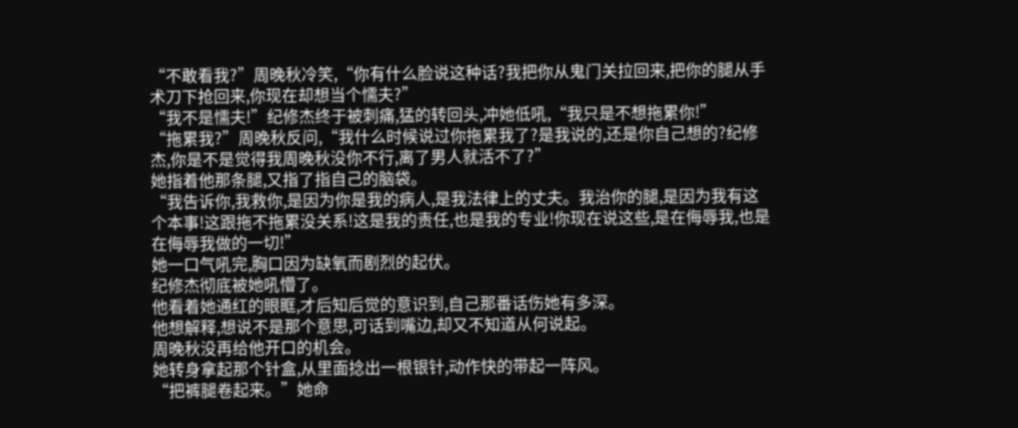“不敢看我?”周晚秋冷笑,“你有什么脸说这种话?我把你从鬼门关拉回来,把你的腿从手术刀下抢回来,你现在却想当个懦夫?”
“我不是懦夫!”纪修杰终于被刺痛,猛的转回头,冲她低吼,“我只是不想拖累你!”
“拖累我?”周晚秋反问,“我什么时候说过你拖累我了?是我说的,还是你自己想的?纪修杰,你是不是觉得我周晚秋没你不行,离了男人就活不了?”
她指着他那条腿,又指了指自己的脑袋。
“我告诉你,我救你,是因为你是我的病人,是我法律上的丈夫。我治你的腿,是因为我有这个本事!这跟拖不拖累没关系!这是我的责任,也是我的专业!你现在说这些,是在侮辱我,也是在侮辱我做的一切!”
她一口气吼完,胸口因为缺氧而剧烈的起伏。
纪修杰彻底被她吼懵了。
他看着她通红的眼眶,才后知后觉的意识到,自己那番话伤她有多深。
他想解释,想说不是那个意思,可话到嘴边,却又不知道从何说起。
周晚秋没再给他开口的机会。
她转身拿起那个针盒,从里面捻出一根银针,动作快的带起一阵风。
“把裤腿卷起来。”她命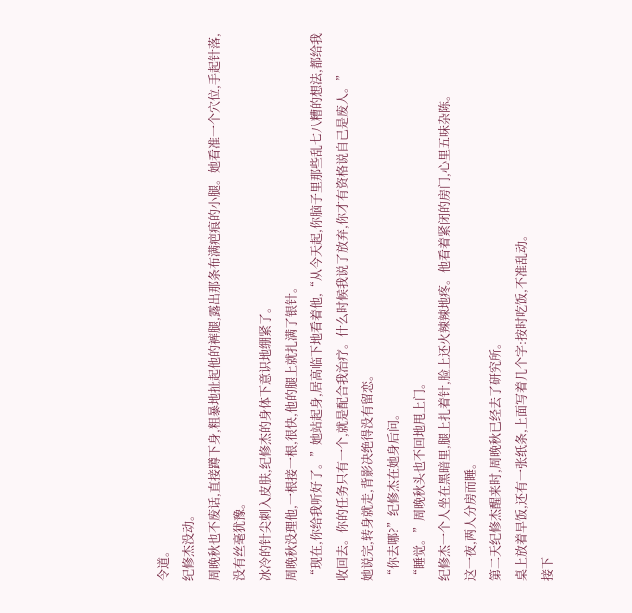令道。
纪修杰没动。
周晚秋也不废话,直接蹲下身,粗暴地扯起他的裤腿,露出那条布满疤痕的小腿。她看准一个穴位,手起针落,没有丝毫犹豫。
冰冷的针尖刺入皮肤,纪修杰的身体下意识地绷紧了。
周晚秋没理他,一根接一根,很快,他的腿上就扎满了银针。
“现在,你给我听好了。”她站起身,居高临下地看着他,“从今天起,你脑子里那些乱七八糟的想法,都给我收回去。你的任务只有一个,就是配合我治疗。什么时候我说了放弃,你才有资格说自己是废人。”
她说完,转身就走,背影决绝得没有留恋。
“你去哪?”纪修杰在她身后问。
“睡觉。”周晚秋头也不回地甩上门。
纪修杰一个人坐在黑暗里,腿上扎着针,脸上还火辣辣地疼。他看着紧闭的房门,心里五味杂陈。
这一夜,两人分房而睡。
第二天纪修杰醒来时,周晚秋已经去了研究所。
桌上放着早饭,还有一张纸条,上面写着几个字:按时吃饭,不准乱动。
接下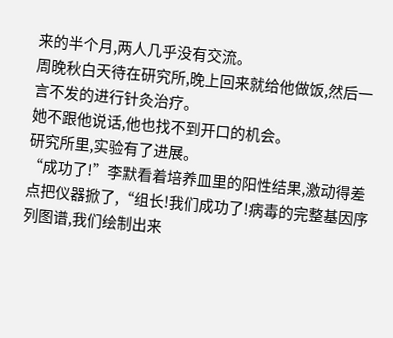来的半个月,两人几乎没有交流。
周晚秋白天待在研究所,晚上回来就给他做饭,然后一言不发的进行针灸治疗。
她不跟他说话,他也找不到开口的机会。
研究所里,实验有了进展。
“成功了!”李默看着培养皿里的阳性结果,激动得差点把仪器掀了,“组长!我们成功了!病毒的完整基因序列图谱,我们绘制出来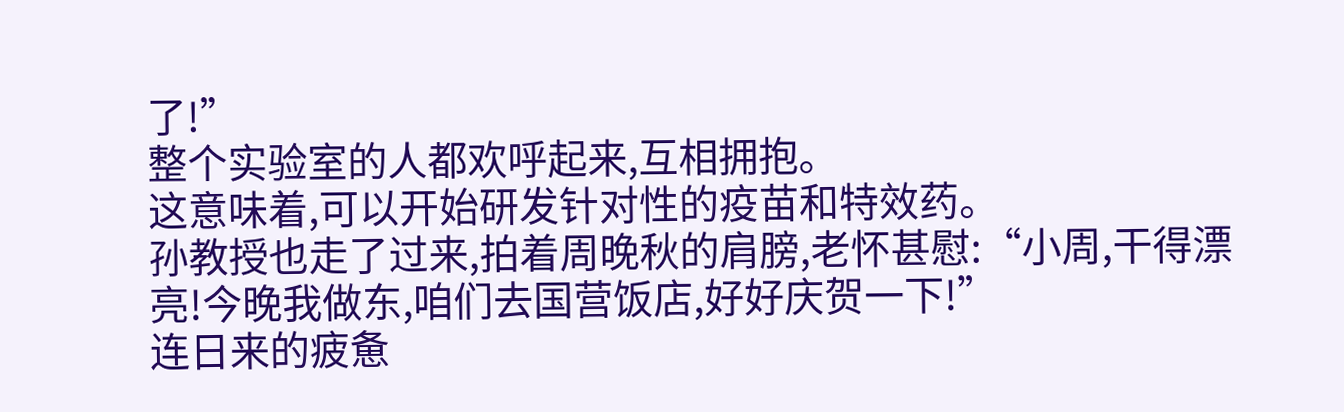了!”
整个实验室的人都欢呼起来,互相拥抱。
这意味着,可以开始研发针对性的疫苗和特效药。
孙教授也走了过来,拍着周晚秋的肩膀,老怀甚慰:“小周,干得漂亮!今晚我做东,咱们去国营饭店,好好庆贺一下!”
连日来的疲惫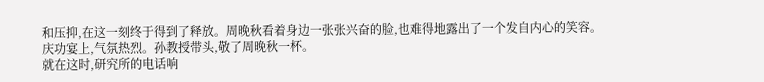和压抑,在这一刻终于得到了释放。周晚秋看着身边一张张兴奋的脸,也难得地露出了一个发自内心的笑容。
庆功宴上,气氛热烈。孙教授带头,敬了周晚秋一杯。
就在这时,研究所的电话响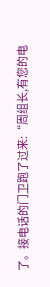了。接电话的门卫跑了过来:“周组长,有您的电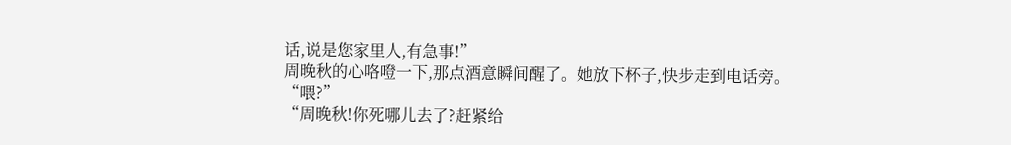话,说是您家里人,有急事!”
周晚秋的心咯噔一下,那点酒意瞬间醒了。她放下杯子,快步走到电话旁。
“喂?”
“周晚秋!你死哪儿去了?赶紧给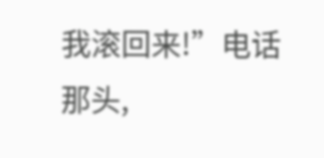我滚回来!”电话那头,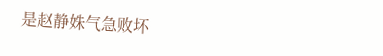是赵静姝气急败坏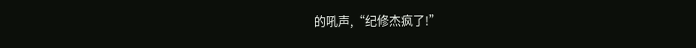的吼声,“纪修杰疯了!”